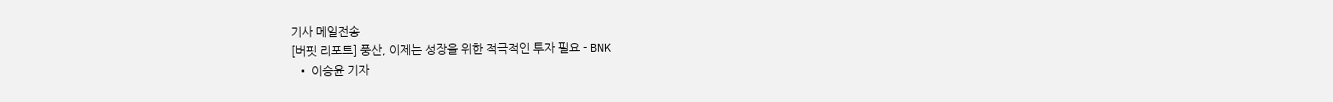기사 메일전송
[버핏 리포트] 풍산, 이제는 성장을 위한 적극적인 투자 필요 - BNK
  • 이승윤 기자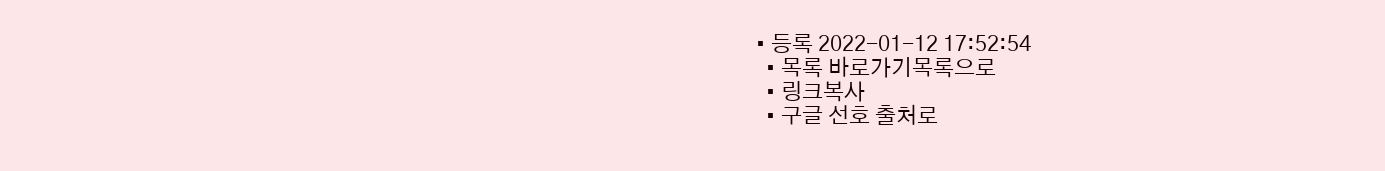• 등록 2022-01-12 17:52:54
  • 목록 바로가기목록으로
  • 링크복사
  • 구글 선호 출처로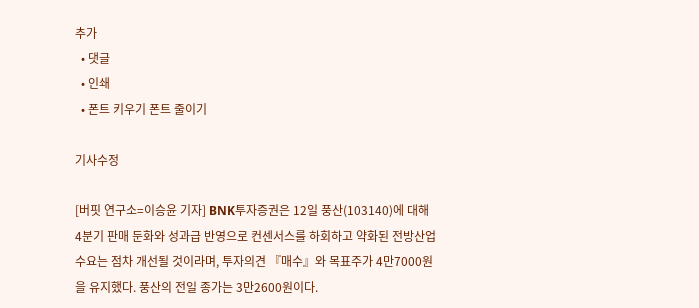추가
  • 댓글
  • 인쇄
  • 폰트 키우기 폰트 줄이기

기사수정

[버핏 연구소=이승윤 기자] BNK투자증권은 12일 풍산(103140)에 대해 4분기 판매 둔화와 성과급 반영으로 컨센서스를 하회하고 약화된 전방산업 수요는 점차 개선될 것이라며, 투자의견 『매수』와 목표주가 4만7000원을 유지했다. 풍산의 전일 종가는 3만2600원이다.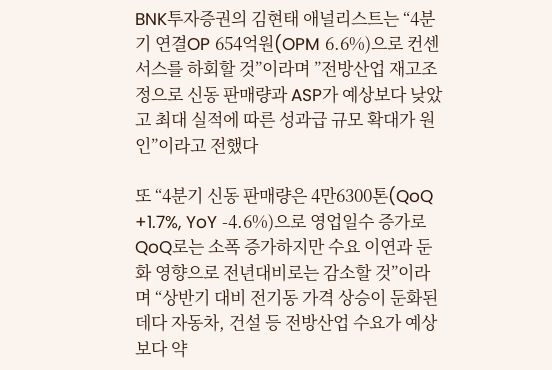BNK투자증권의 김현태 애널리스트는 “4분기 연결OP 654억원(OPM 6.6%)으로 컨센서스를 하회할 것”이라며 ”전방산업 재고조정으로 신동 판매량과 ASP가 예상보다 낮았고 최대 실적에 따른 성과급 규모 확대가 원인”이라고 전했다

또 “4분기 신동 판매량은 4만6300톤(QoQ +1.7%, YoY -4.6%)으로 영업일수 증가로 QoQ로는 소폭 증가하지만 수요 이연과 둔화 영향으로 전년대비로는 감소할 것”이라며 “상반기 대비 전기동 가격 상승이 둔화된 데다 자동차, 건설 등 전방산업 수요가 예상보다 약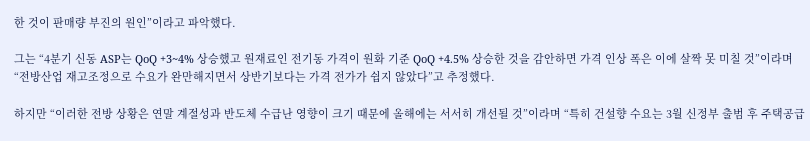한 것이 판매량 부진의 원인”이라고 파악했다.

그는 “4분기 신동 ASP는 QoQ +3~4% 상승했고 원재료인 전기동 가격이 원화 기준 QoQ +4.5% 상승한 것을 감안하면 가격 인상 폭은 이에 살짝 못 미칠 것”이라며 “전방산업 재고조정으로 수요가 완만해지면서 상반기보다는 가격 전가가 쉽지 않았다”고 추정했다.

하지만 “이러한 전방 상황은 연말 계절성과 반도체 수급난 영향이 크기 때문에 올해에는 서서히 개선될 것”이라며 “특히 건설향 수요는 3월 신정부 출범 후 주택공급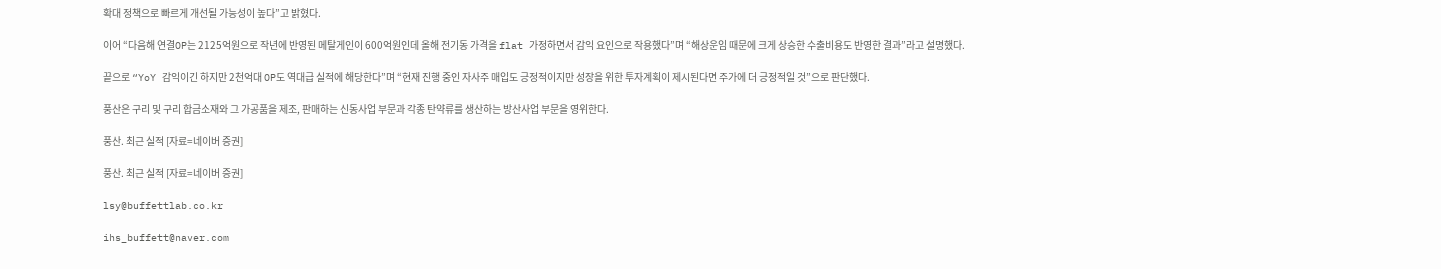확대 정책으로 빠르게 개선될 가능성이 높다”고 밝혔다.

이어 “다음해 연결OP는 2125억원으로 작년에 반영된 메탈게인이 600억원인데 올해 전기동 가격을 flat 가정하면서 감익 요인으로 작용했다”며 “해상운임 때문에 크게 상승한 수출비용도 반영한 결과”라고 설명했다.

끝으로 “YoY 감익이긴 하지만 2천억대 OP도 역대급 실적에 해당한다”며 “현재 진행 중인 자사주 매입도 긍정적이지만 성장을 위한 투자계획이 제시된다면 주가에 더 긍정적일 것”으로 판단했다.

풍산은 구리 및 구리 합금소재와 그 가공품을 제조, 판매하는 신동사업 부문과 각종 탄약류를 생산하는 방산사업 부문을 영위한다.

풍산. 최근 실적 [자료=네이버 증권]

풍산. 최근 실적 [자료=네이버 증권]

lsy@buffettlab.co.kr

ihs_buffett@naver.com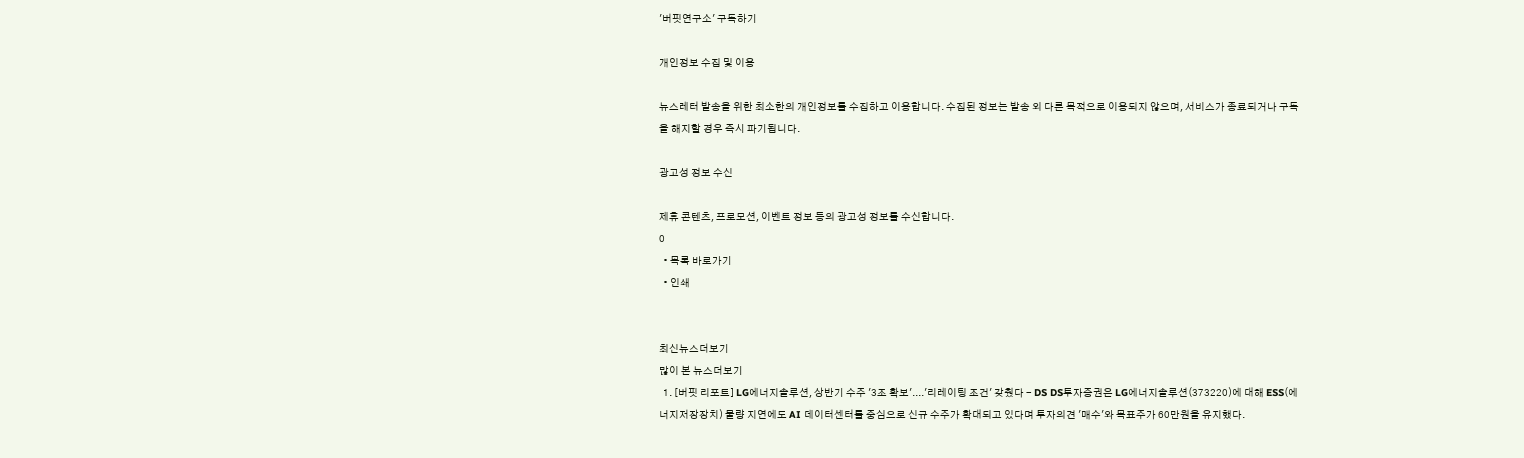'버핏연구소' 구독하기

개인정보 수집 및 이용

뉴스레터 발송을 위한 최소한의 개인정보를 수집하고 이용합니다. 수집된 정보는 발송 외 다른 목적으로 이용되지 않으며, 서비스가 종료되거나 구독을 해지할 경우 즉시 파기됩니다.

광고성 정보 수신

제휴 콘텐츠, 프로모션, 이벤트 정보 등의 광고성 정보를 수신합니다.
0
  • 목록 바로가기
  • 인쇄


최신뉴스더보기
많이 본 뉴스더보기
  1. [버핏 리포트] LG에너지솔루션, 상반기 수주 '3조 확보'....'리레이팅 조건' 갖췄다 - DS DS투자증권은 LG에너지솔루션(373220)에 대해 ESS(에너지저장장치) 물량 지연에도 AI 데이터센터를 중심으로 신규 수주가 확대되고 있다며 투자의견 '매수'와 목표주가 60만원을 유지했다.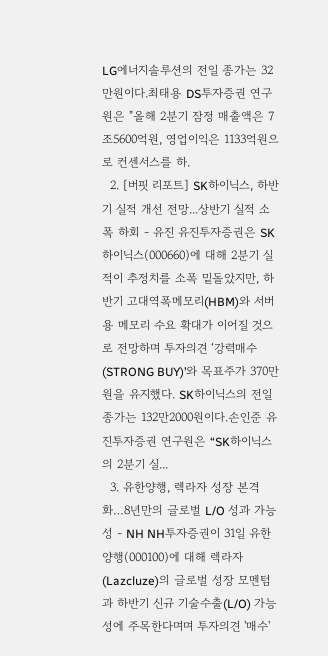LG에너지솔루션의 전일 종가는 32만원이다.최태용 DS투자증권 연구원은 "올해 2분기 잠정 매출액은 7조5600억원, 영업이익은 1133억원으로 컨센서스를 하.
  2. [버핏 리포트] SK하이닉스, 하반기 실적 개선 전망...상반기 실적 소폭 하회 - 유진 유진투자증권은 SK하이닉스(000660)에 대해 2분기 실적이 추정치를 소폭 밑돌았지만, 하반기 고대역폭메모리(HBM)와 서버용 메모리 수요 확대가 이어질 것으로 전망하며 투자의견 ‘강력매수(STRONG BUY)’와 목표주가 370만원을 유지했다. SK하이닉스의 전일 종가는 132만2000원이다.손인준 유진투자증권 연구원은 “SK하이닉스의 2분기 실...
  3. 유한양행, 렉라자 성장 본격화…8년만의 글로벌 L/O 성과 가능성 - NH NH투자증권이 31일 유한양행(000100)에 대해 렉라자(Lazcluze)의 글로벌 성장 모멘텀과 하반기 신규 기술수출(L/O) 가능성에 주목한다며며 투자의견 '매수'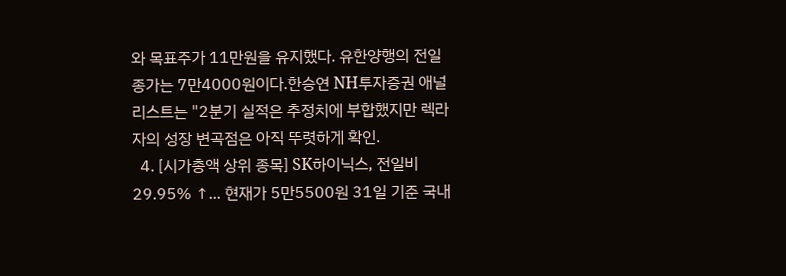와 목표주가 11만원을 유지했다. 유한양행의 전일 종가는 7만4000원이다.한승연 NH투자증권 애널리스트는 "2분기 실적은 추정치에 부합했지만 렉라자의 성장 변곡점은 아직 뚜렷하게 확인.
  4. [시가총액 상위 종목] SK하이닉스, 전일비 29.95% ↑... 현재가 5만5500원 31일 기준 국내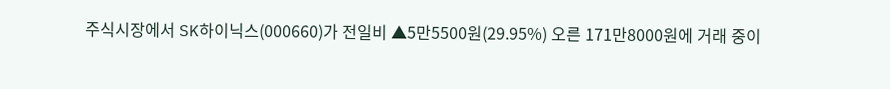주식시장에서 SK하이닉스(000660)가 전일비 ▲5만5500원(29.95%) 오른 171만8000원에 거래 중이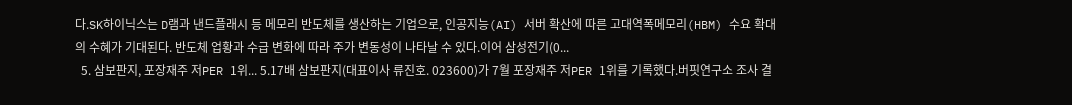다.SK하이닉스는 D램과 낸드플래시 등 메모리 반도체를 생산하는 기업으로, 인공지능(AI) 서버 확산에 따른 고대역폭메모리(HBM) 수요 확대의 수혜가 기대된다. 반도체 업황과 수급 변화에 따라 주가 변동성이 나타날 수 있다.이어 삼성전기(0...
  5. 삼보판지, 포장재주 저PER 1위... 5.17배 삼보판지(대표이사 류진호. 023600)가 7월 포장재주 저PER 1위를 기록했다.버핏연구소 조사 결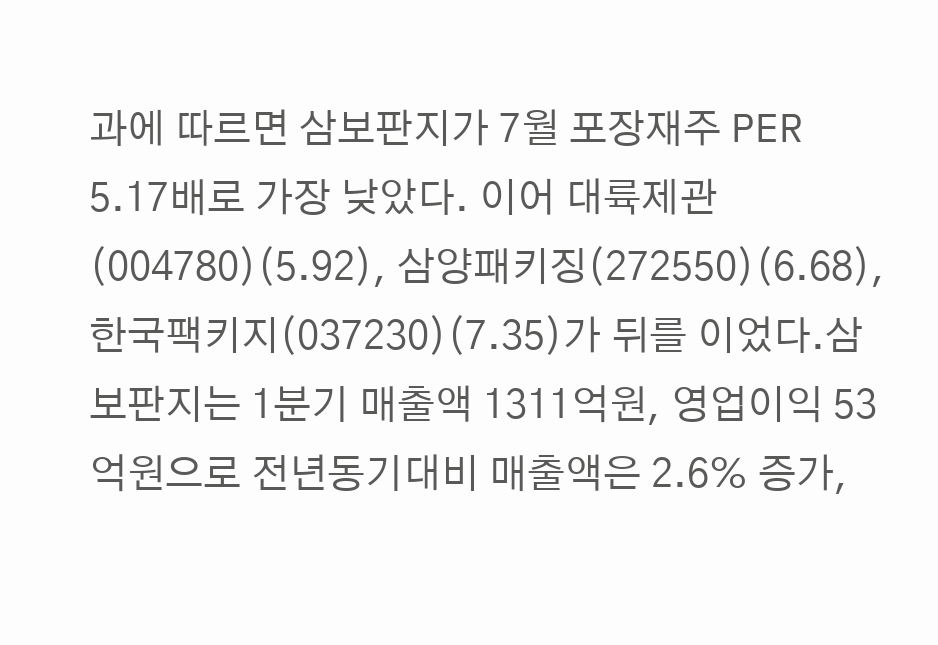과에 따르면 삼보판지가 7월 포장재주 PER 5.17배로 가장 낮았다. 이어 대륙제관(004780)(5.92), 삼양패키징(272550)(6.68), 한국팩키지(037230)(7.35)가 뒤를 이었다.삼보판지는 1분기 매출액 1311억원, 영업이익 53억원으로 전년동기대비 매출액은 2.6% 증가,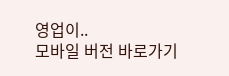영업이..
모바일 버전 바로가기